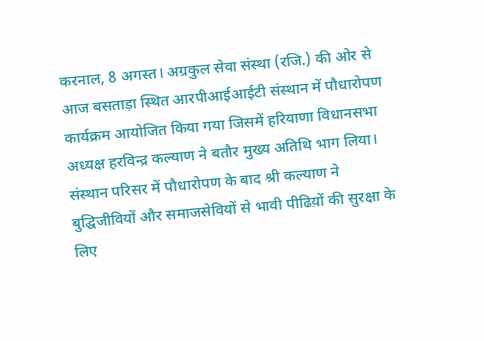करनाल, 8 अगस्त। अग्रकुल सेवा संस्था (रजि.) की ओर से आज बसताड़ा स्थित आरपीआईआईटी संस्थान में पौधारोपण कार्यक्रम आयोजित किया गया जिसमें हरियाणा विधानसभा अध्यक्ष हरविन्द्र कल्याण ने बतौर मुख्य अतिथि भाग लिया। संस्थान परिसर में पौधारोपण के बाद श्री कल्याण ने बुद्घिजीवियों और समाजसेवियों से भावी पीढिय़ों की सुरक्षा के लिए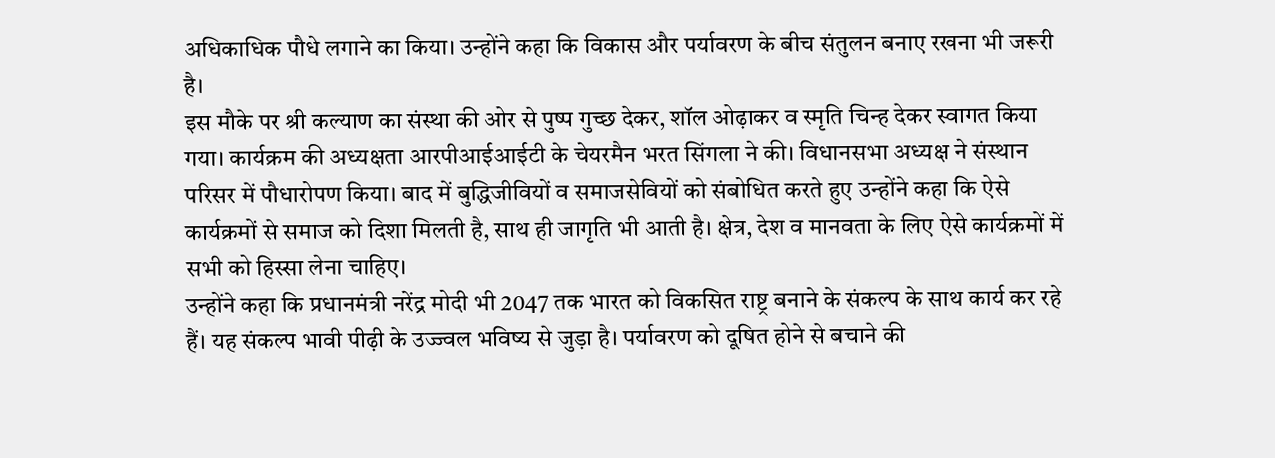अधिकाधिक पौधे लगाने का किया। उन्होंने कहा कि विकास और पर्यावरण के बीच संतुलन बनाए रखना भी जरूरी है।
इस मौके पर श्री कल्याण का संस्था की ओर से पुष्प गुच्छ देकर, शॉल ओढ़ाकर व स्मृति चिन्ह देकर स्वागत किया गया। कार्यक्रम की अध्यक्षता आरपीआईआईटी के चेयरमैन भरत सिंगला ने की। विधानसभा अध्यक्ष ने संस्थान परिसर में पौधारोपण किया। बाद में बुद्धिजीवियों व समाजसेवियों को संबोधित करते हुए उन्होंने कहा कि ऐसे कार्यक्रमों से समाज को दिशा मिलती है, साथ ही जागृति भी आती है। क्षेत्र, देश व मानवता के लिए ऐसे कार्यक्रमों में सभी को हिस्सा लेना चाहिए।
उन्होंने कहा कि प्रधानमंत्री नरेंद्र मोदी भी 2047 तक भारत को विकसित राष्ट्र बनाने के संकल्प के साथ कार्य कर रहे हैं। यह संकल्प भावी पीढ़ी के उज्ज्वल भविष्य से जुड़ा है। पर्यावरण को दूषित होने से बचाने की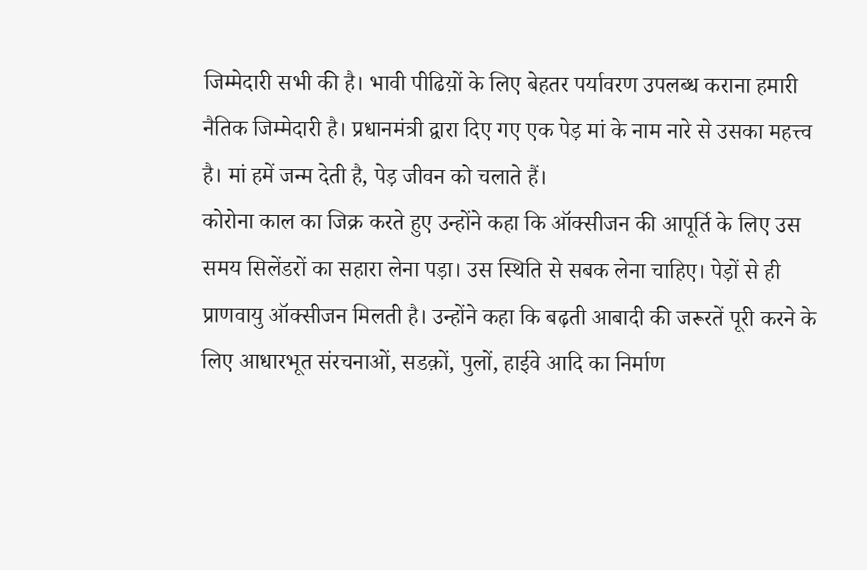जिम्मेदारी सभी की है। भावी पीढिय़ों के लिए बेहतर पर्यावरण उपलब्ध कराना हमारी नैतिक जिम्मेदारी है। प्रधानमंत्री द्वारा दिए गए एक पेड़ मां के नाम नारे से उसका महत्त्व है। मां हमें जन्म देती है, पेड़ जीवन को चलाते हैं।
कोरोना काल का जिक्र करते हुए उन्होंने कहा कि ऑक्सीजन की आपूर्ति के लिए उस समय सिलेंडरों का सहारा लेना पड़ा। उस स्थिति से सबक लेना चाहिए। पेड़ों से ही प्राणवायु ऑक्सीजन मिलती है। उन्होंने कहा कि बढ़ती आबादी की जरूरतें पूरी करने के लिए आधारभूत संरचनाओं, सडक़ों, पुलों, हाईवे आदि का निर्माण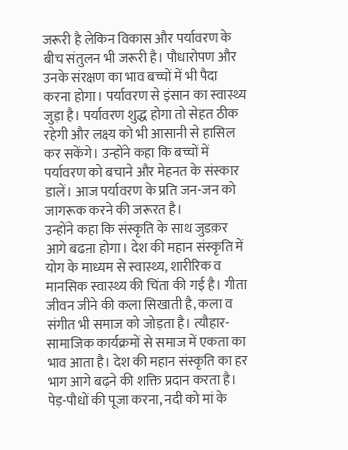जरूरी है लेकिन विकास और पर्यावरण के बीच संतुलन भी जरूरी है। पौधारोपण और उनके संरक्षण का भाव बच्चों में भी पैदा करना होगा। पर्यावरण से इंसान का स्वास्थ्य जुड़ा है। पर्यावरण शुद्ध होगा तो सेहत ठीक रहेगी और लक्ष्य को भी आसानी से हासिल कर सकेंगे। उन्होंने कहा कि बच्चों में पर्यावरण को बचाने और मेहनत के संस्कार डालें। आज पर्यावरण के प्रति जन-जन को जागरूक करने की जरूरत है।
उन्होंने कहा कि संस्कृति के साथ जुडक़र आगे बढऩा होगा। देश की महान संस्कृति में योग के माध्यम से स्वास्थ्य, शारीरिक व मानसिक स्वास्थ्य की चिंता की गई है। गीता जीवन जीने की कला सिखाती है, कला व संगीत भी समाज को जोड़ता है। त्यौहार-सामाजिक कार्यक्रमों से समाज में एकता का भाव आता है। देश की महान संस्कृति का हर भाग आगे बढ़ने की शक्ति प्रदान करता है। पेड़-पौधों की पूजा करना, नदी को मां के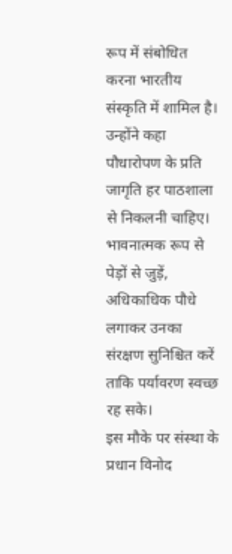रूप में संबोधित करना भारतीय संस्कृति में शामिल है। उन्होंने कहा पौधारोपण के प्रति जागृति हर पाठशाला से निकलनी चाहिए। भावनात्मक रूप से पेड़ों से जुड़ें, अधिकाधिक पौधे लगाकर उनका संरक्षण सुनिश्चित करें ताकि पर्यावरण स्वच्छ रह सके।
इस मौके पर संस्था के प्रधान विनोद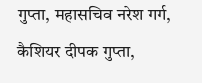गुप्ता, महासचिव नरेश गर्ग, कैशियर दीपक गुप्ता,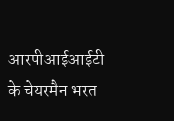आरपीआईआईटी के चेयरमैन भरत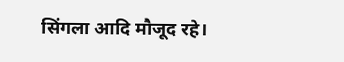सिंगला आदि मौजूद रहे।